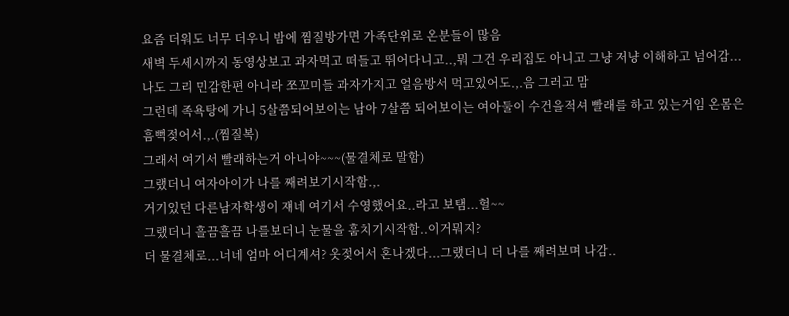요즘 더워도 너무 더우니 밤에 찜질방가면 가족단위로 온분들이 많음
새벽 두세시까지 동영상보고 과자먹고 떠들고 뛰어다니고..,뭐 그건 우리집도 아니고 그냥 저냥 이해하고 넘어감...나도 그리 민감한편 아니라 쪼꼬미들 과자가지고 얼음방서 먹고있어도.,.음 그러고 맘
그런데 족욕탕에 가니 5살쯤되어보이는 남아 7살쯤 되어보이는 여아둘이 수건을적셔 빨래를 하고 있는거임 온몸은 흠뻑젖어서.,.(찜질복)
그래서 여기서 빨래하는거 아니야~~~(물결체로 말함)
그랬더니 여자아이가 나를 째려보기시작함.,.
거기있던 다른남자학생이 쟤네 여기서 수영했어요..라고 보탬...헐~~
그랬더니 흘끔흘끔 나를보더니 눈물을 훔치기시작함..이거뭐지?
더 물결체로...너네 엄마 어디계셔? 옷젖어서 혼나겠다...그랬더니 더 나를 째려보며 나감..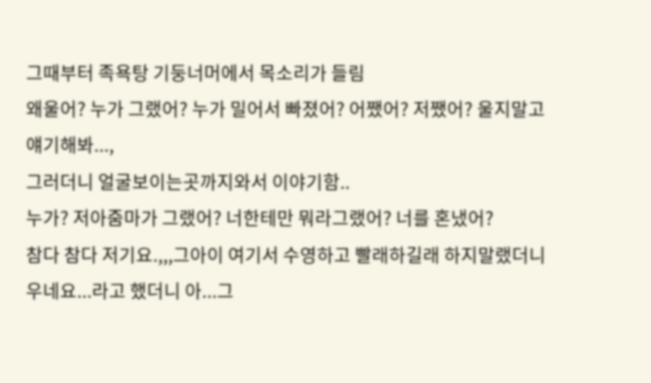그때부터 족욕탕 기둥너머에서 목소리가 들림
왜울어? 누가 그랬어? 누가 밀어서 빠졌어? 어쨌어? 저쨌어? 울지말고 얘기해봐...,
그러더니 얼굴보이는곳까지와서 이야기함..
누가? 저아줌마가 그랬어? 너한테만 뭐라그랬어? 너를 혼냈어?
참다 참다 저기요.,,,그아이 여기서 수영하고 빨래하길래 하지말랬더니 우네요...라고 했더니 아...그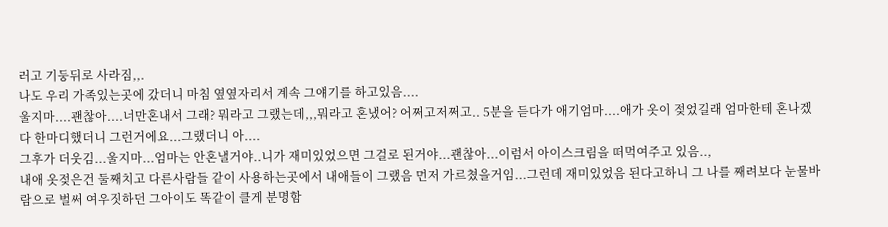러고 기둥뒤로 사라짐,,.
나도 우리 가족있는곳에 갔더니 마침 옆옆자리서 계속 그얘기를 하고있음....
울지마....괜찮아....너만혼내서 그래? 뭐라고 그랬는데,,,뭐라고 혼냈어? 어쩌고저쩌고.. 5분을 듣다가 애기엄마....애가 옷이 젖었길래 엄마한테 혼나겠다 한마디했더니 그런거에요...그랬더니 아....
그후가 더웃김...울지마...엄마는 안혼낼거야..니가 재미있었으면 그걸로 된거야...괜찮아...이럼서 아이스크림을 떠먹여주고 있음..,
내애 옷젖은건 둘째치고 다른사람들 같이 사용하는곳에서 내애들이 그랬음 먼저 가르쳤을거임...그런데 재미있었음 된다고하니 그 나를 째려보다 눈물바람으로 벌써 여우짓하던 그아이도 똑같이 클게 분명함